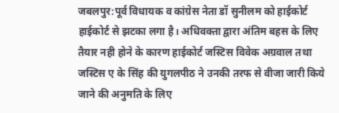जबलपुर:पूर्व विधायक व कांग्रेस नेता डॉ सुनीलम को हाईकोर्ट हाईकोर्ट से झटका लगा है। अधिवक्ता द्वारा अंतिम बहस के लिए तैयार नही होने के कारण हाईकोर्ट जस्टिस विवेक अग्रवाल तथा जस्टिस ए के सिंह की युगलपीठ ने उनकी तरफ से वीजा जारी किये जाने की अनुमति के लिए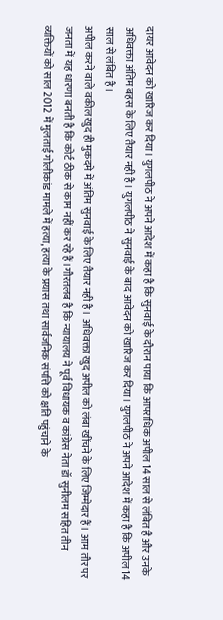दायर आवेदन को खारिज कर दिया। युगलपीठ ने अपने आदेश में कहा है कि सुनवाई के दौरान पाया कि आपराधिक अपील 14 साल से लंबित है और उनके अधिवक्ता अंतिम बहस के लिए तैयार नही है। युगलपीठ ने सुनवाई के बाद आवेदन को खारिज कर दिया। युगलपीठ ने अपने आदेश में कहा है कि अपील 14 साल से लंबित है।
अपील करने वाले वकील खुद ही मुकदमे में अंतिम सुनवाई के लिए तैयार नही है। अधिवक्ता खुद अपील को लंबा खींचने के लिए जिम्मेदार हैं। आम तौर पर जनता में यह धारणा बनती है कि कोर्ट ठीक से काम नहीं कर रहे हैं।गौरतलब है कि न्यायालय ने पूर्व विधायक व कांग्रेस नेता डॉ सुनीलम सहित तीन व्यक्तियों को साल 2012 में मुलताई गोलीकांड मामले में हत्या, हत्या के प्रयास तथा सार्वजनिक संपत्ति को क्षति पहुंचाने के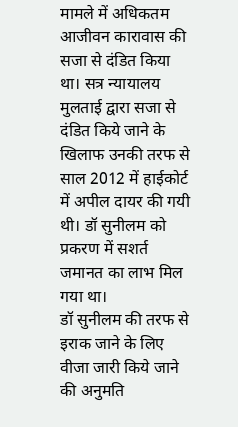मामले में अधिकतम आजीवन कारावास की सजा से दंडित किया था। सत्र न्यायालय मुलताई द्वारा सजा से दंडित किये जाने के खिलाफ उनकी तरफ से साल 2012 में हाईकोर्ट में अपील दायर की गयी थी। डॉ सुनीलम को प्रकरण में सशर्त जमानत का लाभ मिल गया था।
डॉ सुनीलम की तरफ से इराक जाने के लिए वीजा जारी किये जाने की अनुमति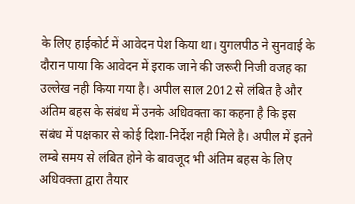के लिए हाईकोर्ट में आवेदन पेश किया था। युगलपीठ ने सुनवाई के दौरान पाया कि आवेदन में इराक जाने की जरूरी निजी वजह का उल्लेख नही किया गया है। अपील साल 2012 से लंबित है और अंतिम बहस के संबंध में उनके अधिवक्ता का कहना है कि इस संबंध में पक्षकार से कोई दिशा-निर्देश नही मिले है। अपील में इतने लम्बे समय से लंबित होने के बावजूद भी अंतिम बहस के लिए अधिवक्ता द्वारा तैयार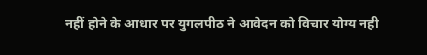नहीं होने के आधार पर युगलपीठ ने आवेदन को विचार योग्य नही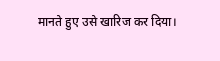मानते हुए उसे खारिज कर दिया।